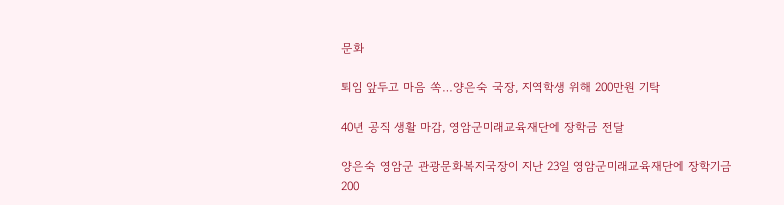문화

퇴임 앞두고 마음 쏙…양은숙 국장, 지역학생 위해 200만원 기탁

40년 공직 생활 마감, 영암군미래교육재단에 장학금 전달

양은숙 영암군 관광문화복지국장이 지난 23일 영암군미래교육재단에 장학기금 200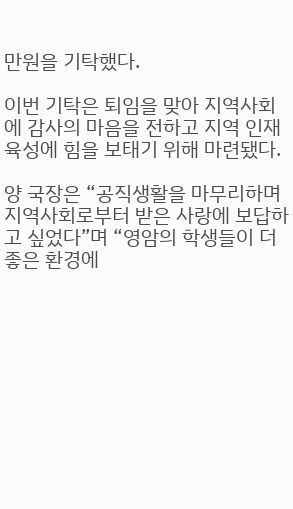만원을 기탁했다.

이번 기탁은 퇴임을 맞아 지역사회에 감사의 마음을 전하고 지역 인재 육성에 힘을 보태기 위해 마련됐다.

양 국장은 “공직생활을 마무리하며 지역사회로부터 받은 사랑에 보답하고 싶었다”며 “영암의 학생들이 더 좋은 환경에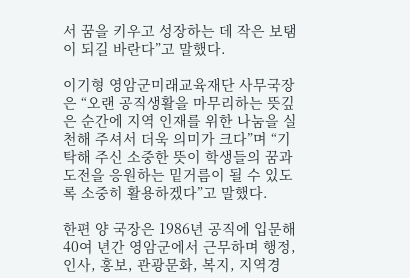서 꿈을 키우고 성장하는 데 작은 보탬이 되길 바란다”고 말했다.

이기형 영암군미래교육재단 사무국장은 “오랜 공직생활을 마무리하는 뜻깊은 순간에 지역 인재를 위한 나눔을 실천해 주셔서 더욱 의미가 크다”며 “기탁해 주신 소중한 뜻이 학생들의 꿈과 도전을 응원하는 밑거름이 될 수 있도록 소중히 활용하겠다”고 말했다.

한편 양 국장은 1986년 공직에 입문해 40여 년간 영암군에서 근무하며 행정, 인사, 홍보, 관광문화, 복지, 지역경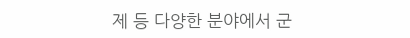제 등 다양한 분야에서 군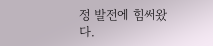정 발전에 힘써왔다.